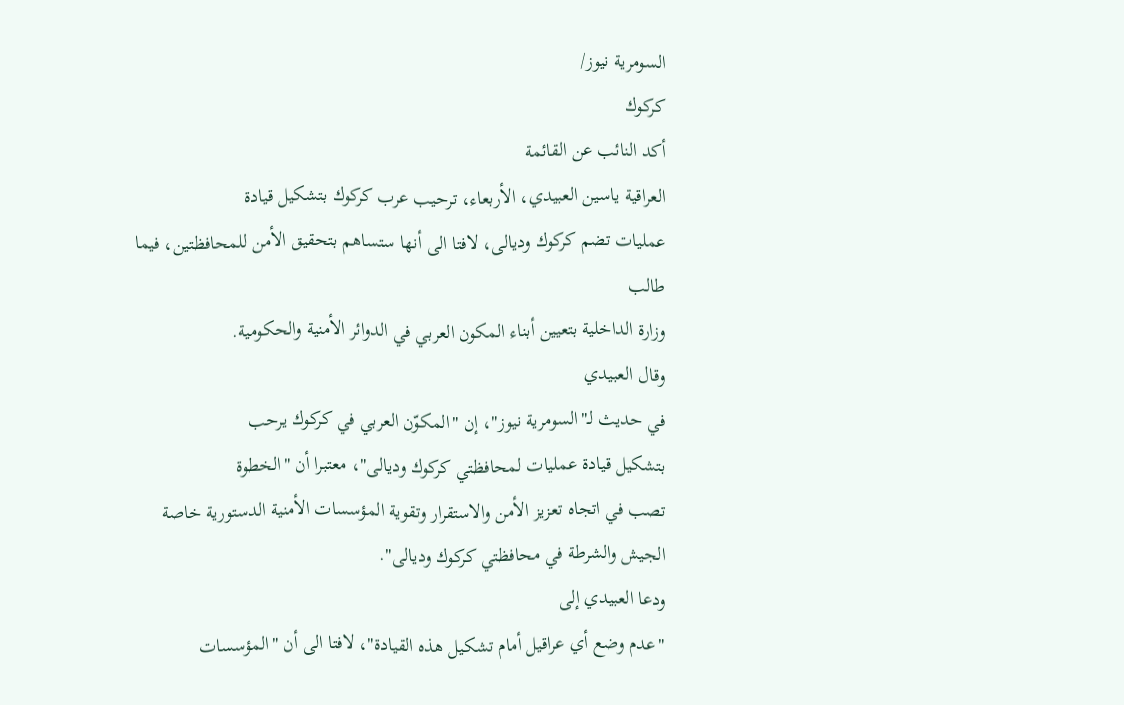السومرية نيوز/
كركوك
أكد النائب عن القائمة
العراقية ياسين العبيدي، الأربعاء، ترحيب عرب كركوك بتشكيل قيادة
عمليات تضم كركوك وديالى، لافتا الى أنها ستساهم بتحقيق الأمن للمحافظتين، فيما طالب
وزارة الداخلية بتعيين أبناء المكون العربي في الدوائر الأمنية والحكومية.
وقال العبيدي
في حديث لـ"السومرية نيوز"، إن "المكوّن العربي في كركوك يرحب
بتشكيل قيادة عمليات لمحافظتي كركوك وديالى"، معتبرا أن "الخطوة
تصب في اتجاه تعزيز الأمن والاستقرار وتقوية المؤسسات الأمنية الدستورية خاصة
الجيش والشرطة في محافظتي كركوك وديالى".
ودعا العبيدي إلى
"عدم وضع أي عراقيل أمام تشكيل هذه القيادة"، لافتا الى أن "المؤسسات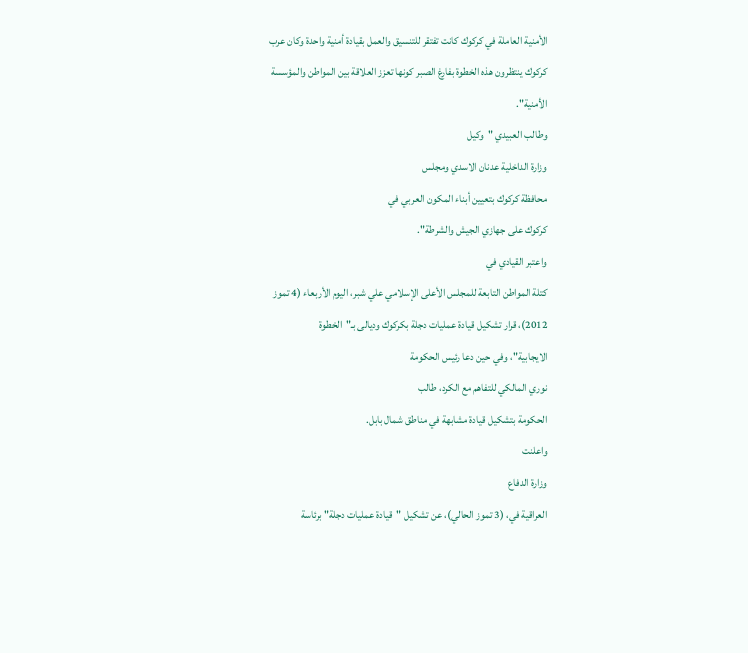الأمنية العاملة في كركوك كانت تفتقر للتنسيق والعمل بقيادة أمنية واحدة وكان عرب
كركوك ينتظرون هذه الخطوة بفارغ الصبر كونها تعزز العلاقة بين المواطن والمؤسسة
الأمنية".
وطالب العبيدي "وكيل
وزارة الداخلية عدنان الاسدي ومجلس
محافظة كركوك بتعيين أبناء المكون العربي في
كركوك على جهازي الجيش والشرطة".
واعتبر القيادي في
كتلة المواطن التابعة للمجلس الأعلى الإسلامي علي شبر، اليوم الأربعاء (4 تموز
2012)، قرار تشكيل قيادة عمليات دجلة بكركوك وديالى بـ"الخطوة
الايجابية"، وفي حين دعا رئيس الحكومة
نوري المالكي للتفاهم مع الكرد، طالب
الحكومة بتشكيل قيادة مشابهة في مناطق شمال بابل.
واعلنت
وزارة الدفاع
العراقية في، (3 تموز الحالي)، عن تشكيل "قيادة عمليات دجلة" برئاسة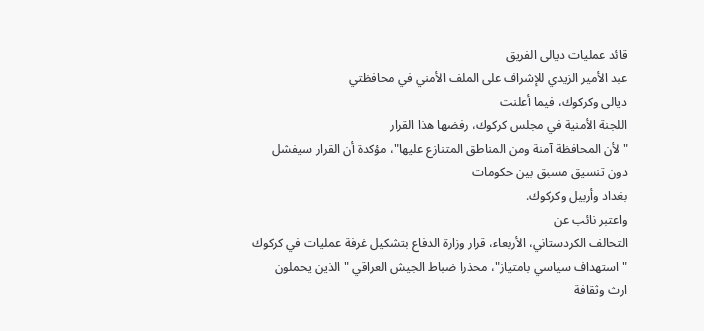قائد عمليات ديالى الفريق
عبد الأمير الزيدي للإشراف على الملف الأمني في محافظتي
ديالى وكركوك، فيما أعلنت
اللجنة الأمنية في مجلس كركوك، رفضها هذا القرار
"لأن المحافظة آمنة ومن المناطق المتنازع عليها"، مؤكدة أن القرار سيفشل
دون تنسيق مسبق بين حكومات
بغداد وأربيل وكركوك.
واعتبر نائب عن
التحالف الكردستاني، الأربعاء، قرار وزارة الدفاع بتشكيل غرفة عمليات في كركوك
"استهداف سياسي بامتياز"، محذرا ضباط الجيش العراقي "الذين يحملون
ارث وثقافة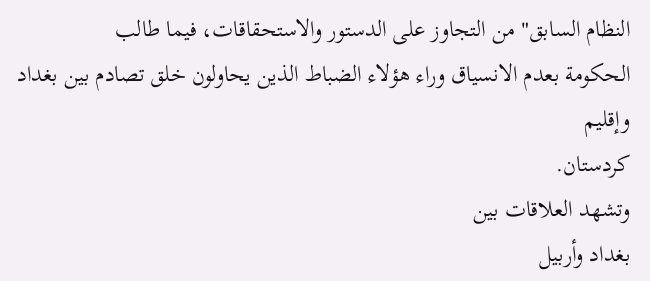النظام السابق" من التجاوز على الدستور والاستحقاقات، فيما طالب
الحكومة بعدم الانسياق وراء هؤلاء الضباط الذين يحاولون خلق تصادم بين بغداد
وإقليم
كردستان.
وتشهد العلاقات بين
بغداد وأربيل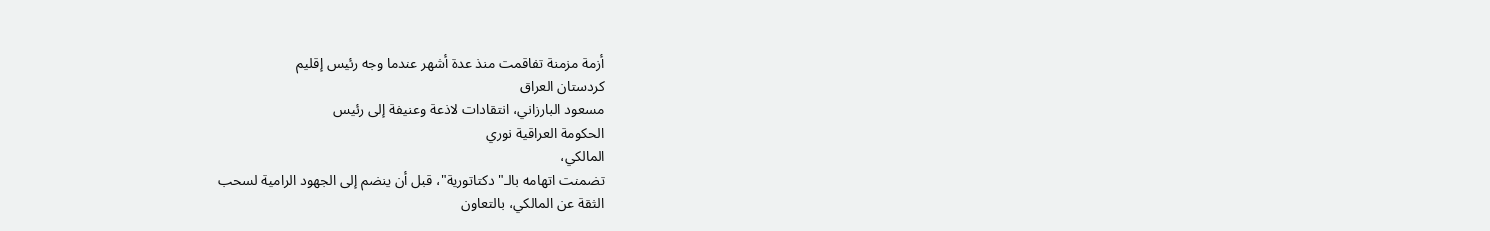أزمة مزمنة تفاقمت منذ عدة أشهر عندما وجه رئيس إقليم
كردستان العراق
مسعود البارزاني، انتقادات لاذعة وعنيفة إلى رئيس
الحكومة العراقية نوري
المالكي،
تضمنت اتهامه بالـ"دكتاتورية"، قبل أن ينضم إلى الجهود الرامية لسحب
الثقة عن المالكي، بالتعاون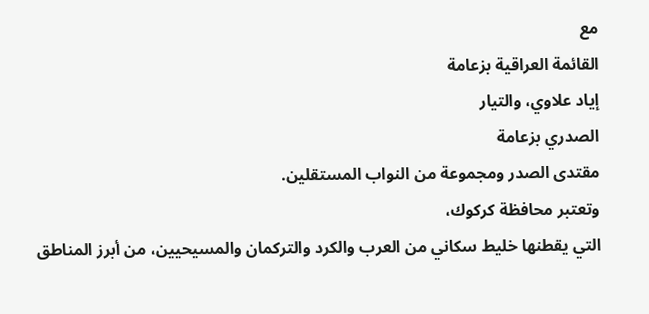مع
القائمة العراقية بزعامة
إياد علاوي، والتيار
الصدري بزعامة
مقتدى الصدر ومجموعة من النواب المستقلين.
وتعتبر محافظة كركوك،
التي يقطنها خليط سكاني من العرب والكرد والتركمان والمسيحيين، من أبرز المناطق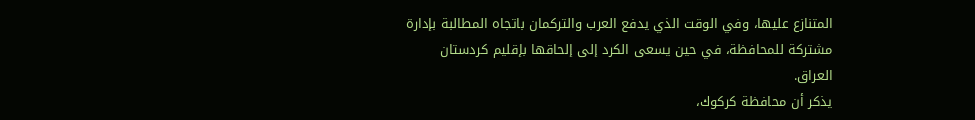المتنازع عليها، وفي الوقت الذي يدفع العرب والتركمان باتجاه المطالبة بإدارة
مشتركة للمحافظة، في حين يسعى الكرد إلى إلحاقها بإقليم كردستان
العراق.
يذكر أن محافظة كركوك،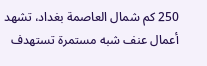250 كم شمال العاصمة بغداد، تشهد أعمال عنف شبه مستمرة تستهدف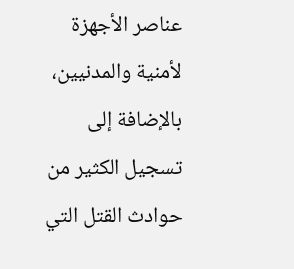عناصر الأجهزة
لأمنية والمدنيين، بالإضافة إلى تسجيل الكثير من حوادث القتل التي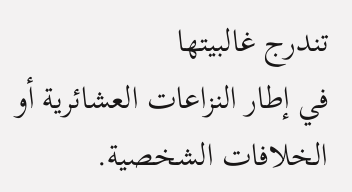تندرج غالبيتها
في إطار النزاعات العشائرية أو الخلافات الشخصية.